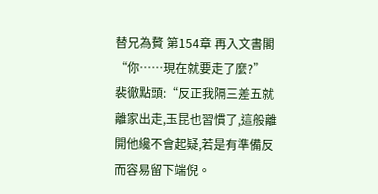替兄為贅 第154章 再入文書閣
“你……現在就要走了麼?”
裴徹點頭:“反正我隔三差五就離家出走,玉昆也習慣了,這般離開他纔不會起疑,若是有準備反而容易留下端倪。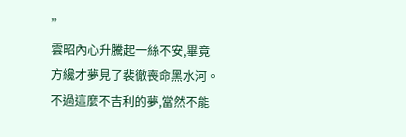”
雲昭內心升騰起一絲不安,畢竟方纔才夢見了裴徹喪命黑水河。不過這麼不吉利的夢,當然不能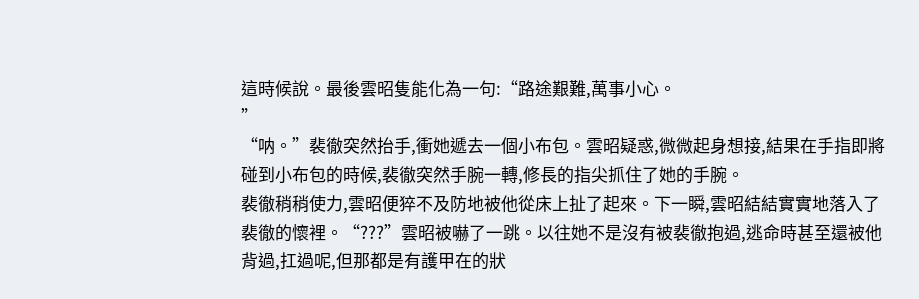這時候說。最後雲昭隻能化為一句:“路途艱難,萬事小心。
”
“呐。”裴徹突然抬手,衝她遞去一個小布包。雲昭疑惑,微微起身想接,結果在手指即將碰到小布包的時候,裴徹突然手腕一轉,修長的指尖抓住了她的手腕。
裴徹稍稍使力,雲昭便猝不及防地被他從床上扯了起來。下一瞬,雲昭結結實實地落入了裴徹的懷裡。“???”雲昭被嚇了一跳。以往她不是沒有被裴徹抱過,逃命時甚至還被他背過,扛過呢,但那都是有護甲在的狀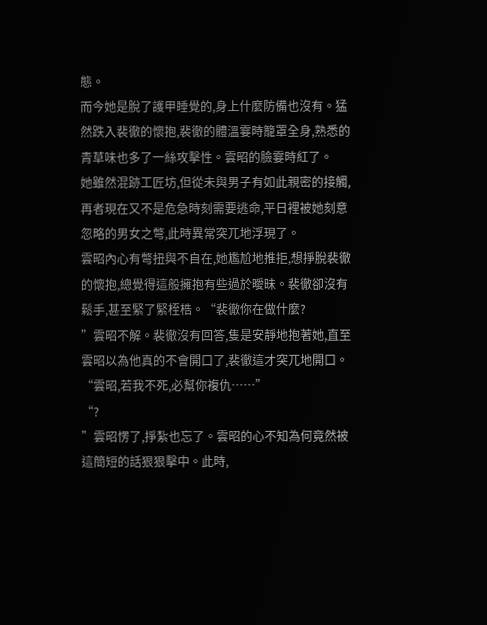態。
而今她是脫了護甲睡覺的,身上什麼防備也沒有。猛然跌入裴徹的懷抱,裴徹的體溫霎時籠罩全身,熟悉的青草味也多了一絲攻擊性。雲昭的臉霎時紅了。
她雖然混跡工匠坊,但從未與男子有如此親密的接觸,再者現在又不是危急時刻需要逃命,平日裡被她刻意忽略的男女之彆,此時異常突兀地浮現了。
雲昭內心有彆扭與不自在,她尷尬地推拒,想掙脫裴徹的懷抱,總覺得這般擁抱有些過於曖昧。裴徹卻沒有鬆手,甚至緊了緊桎梏。“裴徹你在做什麼?
”雲昭不解。裴徹沒有回答,隻是安靜地抱著她,直至雲昭以為他真的不會開口了,裴徹這才突兀地開口。“雲昭,若我不死,必幫你複仇……”
“?
”雲昭愣了,掙紮也忘了。雲昭的心不知為何竟然被這簡短的話狠狠擊中。此時,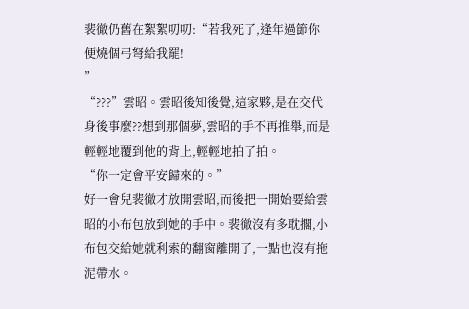裴徹仍舊在絮絮叨叨:“若我死了,逢年過節你便燒個弓弩給我罷!
”
“???”雲昭。雲昭後知後覺,這家夥,是在交代身後事麼??想到那個夢,雲昭的手不再推舉,而是輕輕地覆到他的背上,輕輕地拍了拍。
“你一定會平安歸來的。”
好一會兒裴徹才放開雲昭,而後把一開始要給雲昭的小布包放到她的手中。裴徹沒有多耽擱,小布包交給她就利索的翻窗離開了,一點也沒有拖泥帶水。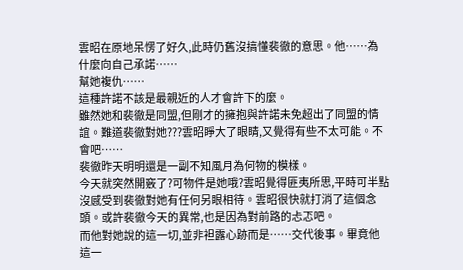雲昭在原地呆愣了好久,此時仍舊沒搞懂裴徹的意思。他……為什麼向自己承諾……
幫她複仇……
這種許諾不該是最親近的人才會許下的麼。
雖然她和裴徹是同盟,但剛才的擁抱與許諾未免超出了同盟的情誼。難道裴徹對她???雲昭睜大了眼睛,又覺得有些不太可能。不會吧……
裴徹昨天明明還是一副不知風月為何物的模樣。
今天就突然開竅了?可物件是她哦?雲昭覺得匪夷所思,平時可半點沒感受到裴徹對她有任何另眼相待。雲昭很快就打消了這個念頭。或許裴徹今天的異常,也是因為對前路的忐忑吧。
而他對她說的這一切,並非袒露心跡而是……交代後事。畢竟他這一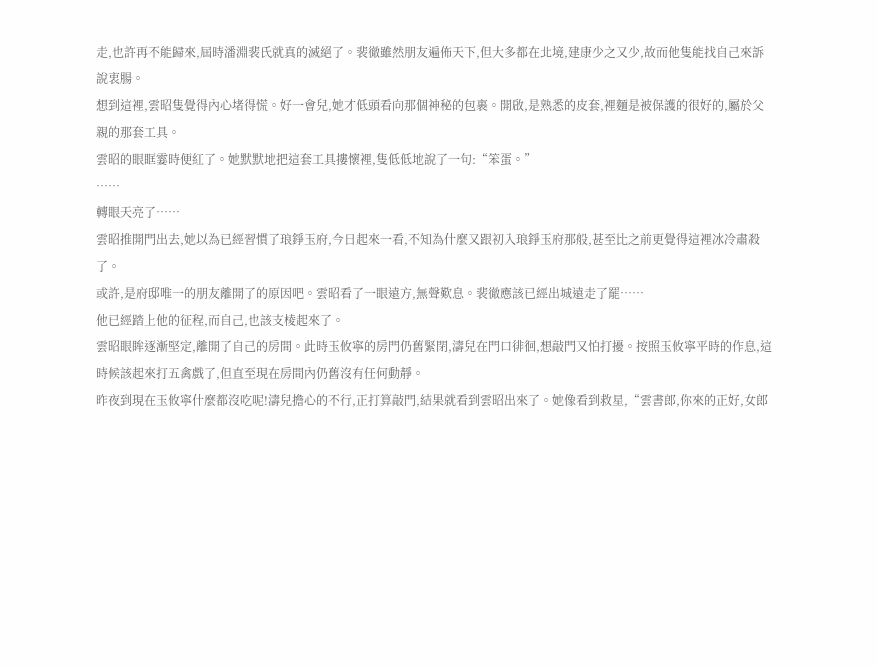走,也許再不能歸來,屆時潘淵裴氏就真的滅絕了。裴徹雖然朋友遍佈天下,但大多都在北境,建康少之又少,故而他隻能找自己來訴說衷腸。
想到這裡,雲昭隻覺得內心堵得慌。好一會兒,她才低頭看向那個神秘的包裹。開啟,是熟悉的皮套,裡麵是被保護的很好的,屬於父親的那套工具。
雲昭的眼眶霎時便紅了。她默默地把這套工具摟懷裡,隻低低地說了一句:“笨蛋。”
……
轉眼天亮了……
雲昭推開門出去,她以為已經習慣了琅錚玉府,今日起來一看,不知為什麼又跟初入琅錚玉府那般,甚至比之前更覺得這裡冰冷肅殺了。
或許,是府邸唯一的朋友離開了的原因吧。雲昭看了一眼遠方,無聲歎息。裴徹應該已經出城遠走了罷……
他已經踏上他的征程,而自己,也該支棱起來了。
雲昭眼眸逐漸堅定,離開了自己的房間。此時玉攸寧的房門仍舊緊閉,濤兒在門口徘徊,想敲門又怕打擾。按照玉攸寧平時的作息,這時候該起來打五禽戲了,但直至現在房間內仍舊沒有任何動靜。
昨夜到現在玉攸寧什麼都沒吃呢!濤兒擔心的不行,正打算敲門,結果就看到雲昭出來了。她像看到救星,“雲書郎,你來的正好,女郎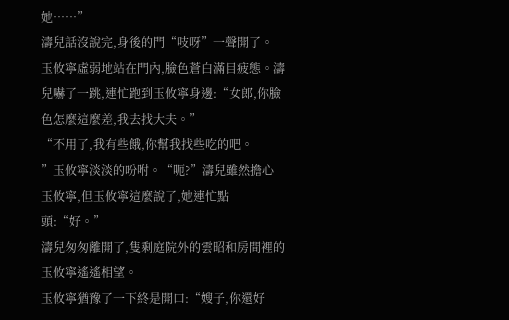她……”
濤兒話沒說完,身後的門“吱呀”一聲開了。
玉攸寧虛弱地站在門內,臉色蒼白滿目疲態。濤兒嚇了一跳,連忙跑到玉攸寧身邊:“女郎,你臉色怎麼這麼差,我去找大夫。”
“不用了,我有些餓,你幫我找些吃的吧。
”玉攸寧淡淡的吩咐。“呃?”濤兒雖然擔心玉攸寧,但玉攸寧這麼說了,她連忙點頭:“好。”
濤兒匆匆離開了,隻剩庭院外的雲昭和房間裡的玉攸寧遙遙相望。
玉攸寧猶豫了一下終是開口:“嫂子,你還好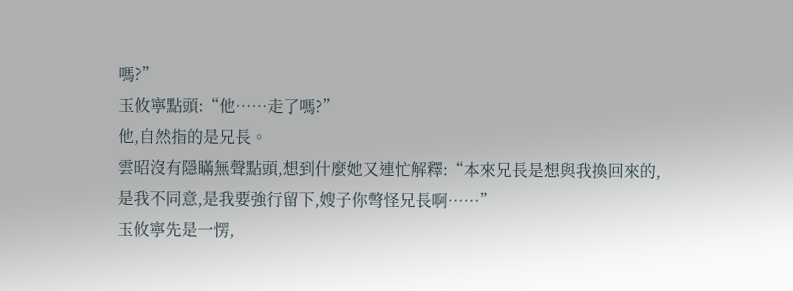嗎?”
玉攸寧點頭:“他……走了嗎?”
他,自然指的是兄長。
雲昭沒有隱瞞無聲點頭,想到什麼她又連忙解釋:“本來兄長是想與我換回來的,是我不同意,是我要強行留下,嫂子你彆怪兄長啊……”
玉攸寧先是一愣,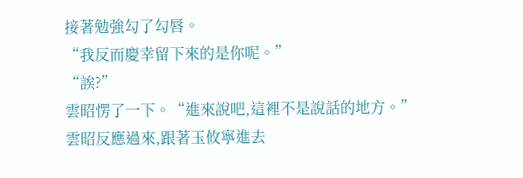接著勉強勾了勾唇。
“我反而慶幸留下來的是你呢。”
“誒?”
雲昭愣了一下。“進來說吧,這裡不是說話的地方。”
雲昭反應過來,跟著玉攸寧進去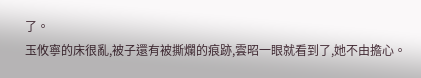了。
玉攸寧的床很亂,被子還有被撕爛的痕跡,雲昭一眼就看到了,她不由擔心。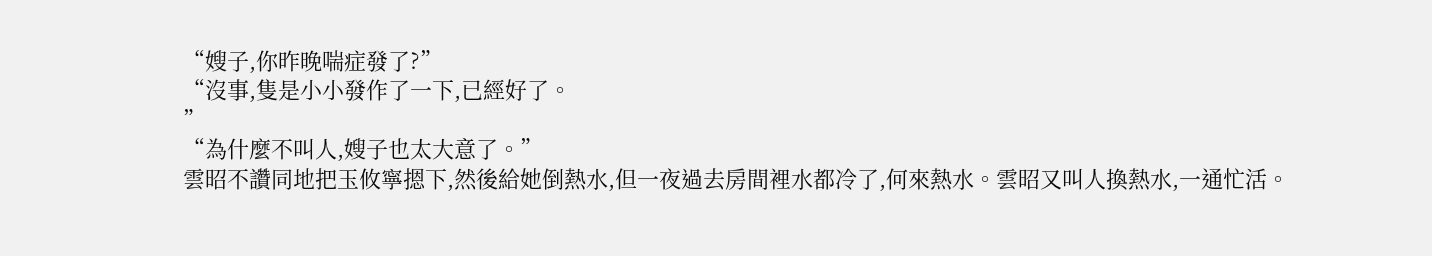“嫂子,你昨晚喘症發了?”
“沒事,隻是小小發作了一下,已經好了。
”
“為什麼不叫人,嫂子也太大意了。”
雲昭不讚同地把玉攸寧摁下,然後給她倒熱水,但一夜過去房間裡水都冷了,何來熱水。雲昭又叫人換熱水,一通忙活。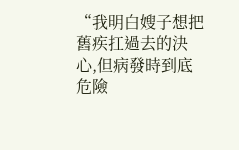“我明白嫂子想把舊疾扛過去的決心,但病發時到底危險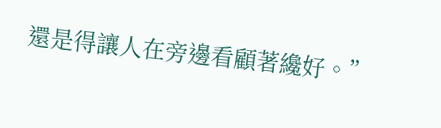還是得讓人在旁邊看顧著纔好。”